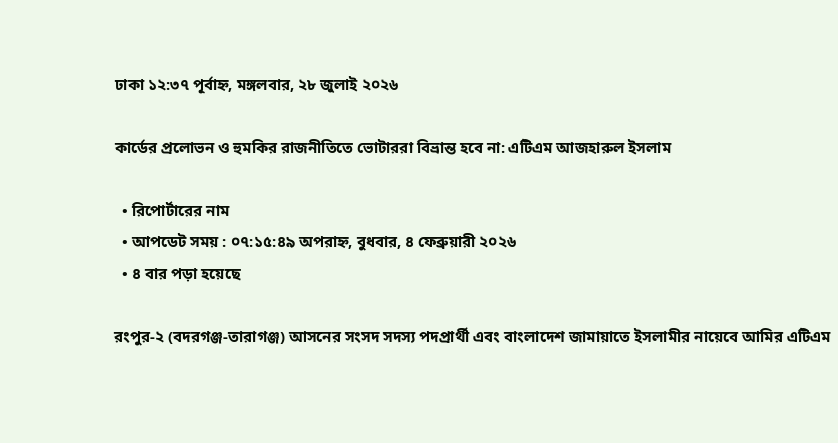ঢাকা ১২:৩৭ পূর্বাহ্ন, মঙ্গলবার, ২৮ জুলাই ২০২৬

কার্ডের প্রলোভন ও হুমকির রাজনীতিতে ভোটাররা বিভ্রান্ত হবে না: এটিএম আজহারুল ইসলাম

  • রিপোর্টারের নাম
  • আপডেট সময় : ০৭:১৫:৪৯ অপরাহ্ন, বুধবার, ৪ ফেব্রুয়ারী ২০২৬
  • ৪ বার পড়া হয়েছে

রংপুর-২ (বদরগঞ্জ-তারাগঞ্জ) আসনের সংসদ সদস্য পদপ্রার্থী এবং বাংলাদেশ জামায়াতে ইসলামীর নায়েবে আমির এটিএম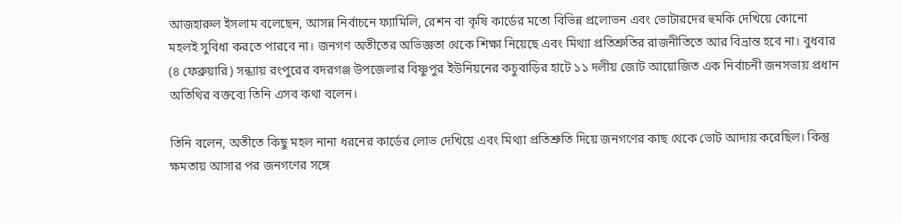আজহারুল ইসলাম বলেছেন, আসন্ন নির্বাচনে ফ্যামিলি, রেশন বা কৃষি কার্ডের মতো বিভিন্ন প্রলোভন এবং ভোটারদের হুমকি দেখিয়ে কোনো মহলই সুবিধা করতে পারবে না। জনগণ অতীতের অভিজ্ঞতা থেকে শিক্ষা নিয়েছে এবং মিথ্যা প্রতিশ্রুতির রাজনীতিতে আর বিভ্রান্ত হবে না। বুধবার (৪ ফেব্রুয়ারি) সন্ধ্যায় রংপুরের বদরগঞ্জ উপজেলার বিষ্ণুপুর ইউনিয়নের কচুবাড়ির হাটে ১১ দলীয় জোট আয়োজিত এক নির্বাচনী জনসভায় প্রধান অতিথির বক্তব্যে তিনি এসব কথা বলেন।

তিনি বলেন, অতীতে কিছু মহল নানা ধরনের কার্ডের লোভ দেখিয়ে এবং মিথ্যা প্রতিশ্রুতি দিয়ে জনগণের কাছ থেকে ভোট আদায় করেছিল। কিন্তু ক্ষমতায় আসার পর জনগণের সঙ্গে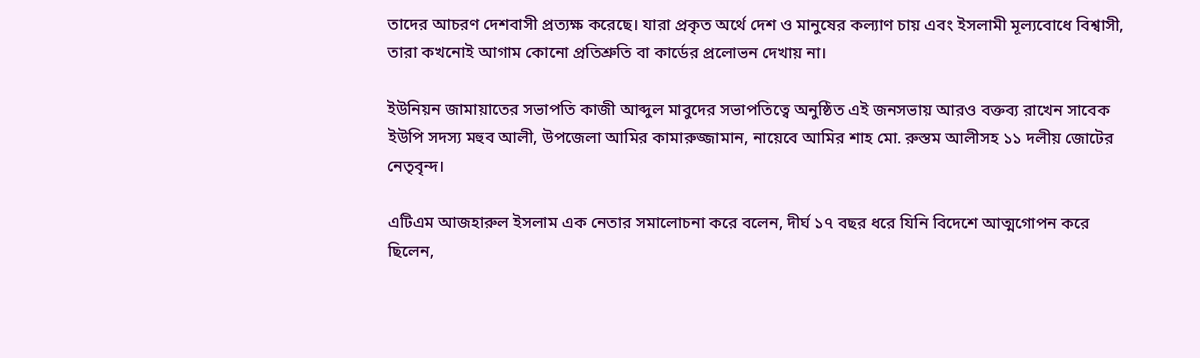তাদের আচরণ দেশবাসী প্রত্যক্ষ করেছে। যারা প্রকৃত অর্থে দেশ ও মানুষের কল্যাণ চায় এবং ইসলামী মূল্যবোধে বিশ্বাসী, তারা কখনোই আগাম কোনো প্রতিশ্রুতি বা কার্ডের প্রলোভন দেখায় না।

ইউনিয়ন জামায়াতের সভাপতি কাজী আব্দুল মাবুদের সভাপতিত্বে অনুষ্ঠিত এই জনসভায় আরও বক্তব্য রাখেন সাবেক ইউপি সদস্য মহুব আলী, উপজেলা আমির কামারুজ্জামান, নায়েবে আমির শাহ মো. রুস্তম আলীসহ ১১ দলীয় জোটের নেতৃবৃন্দ।

এটিএম আজহারুল ইসলাম এক নেতার সমালোচনা করে বলেন, দীর্ঘ ১৭ বছর ধরে যিনি বিদেশে আত্মগোপন করে ছিলেন,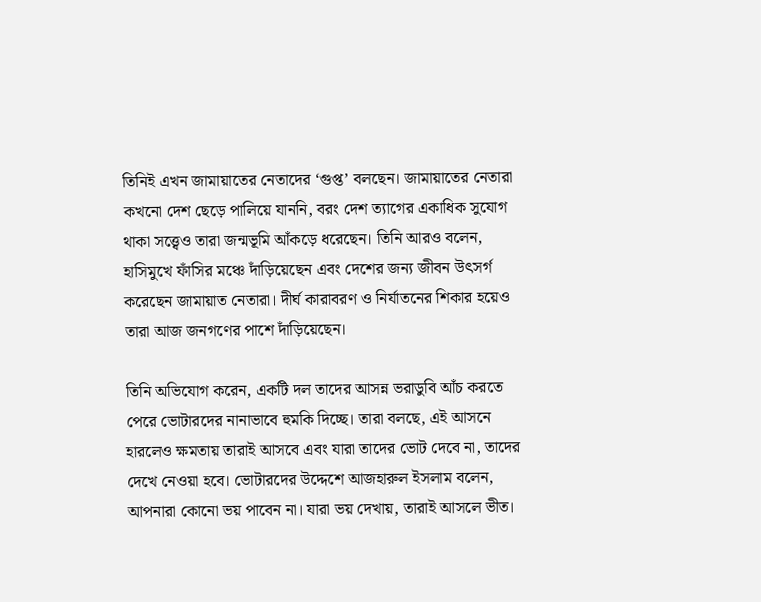তিনিই এখন জামায়াতের নেতাদের ‘গুপ্ত’ বলছেন। জামায়াতের নেতারা কখনো দেশ ছেড়ে পালিয়ে যাননি, বরং দেশ ত্যাগের একাধিক সুযোগ থাকা সত্ত্বেও তারা জন্মভূমি আঁকড়ে ধরেছেন। তিনি আরও বলেন, হাসিমুখে ফাঁসির মঞ্চে দাঁড়িয়েছেন এবং দেশের জন্য জীবন উৎসর্গ করেছেন জামায়াত নেতারা। দীর্ঘ কারাবরণ ও নির্যাতনের শিকার হয়েও তারা আজ জনগণের পাশে দাঁড়িয়েছেন।

তিনি অভিযোগ করেন, একটি দল তাদের আসন্ন ভরাডুবি আঁচ করতে পেরে ভোটারদের নানাভাবে হুমকি দিচ্ছে। তারা বলছে, এই আসনে হারলেও ক্ষমতায় তারাই আসবে এবং যারা তাদের ভোট দেবে না, তাদের দেখে নেওয়া হবে। ভোটারদের উদ্দেশে আজহারুল ইসলাম বলেন, আপনারা কোনো ভয় পাবেন না। যারা ভয় দেখায়, তারাই আসলে ভীত।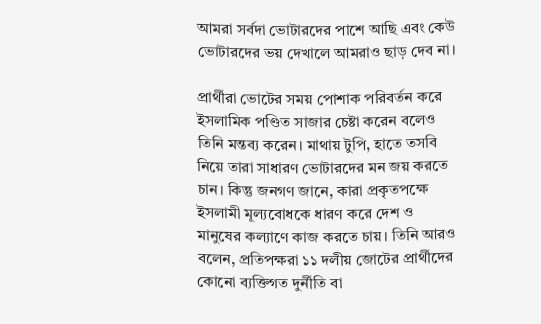আমরা সর্বদা ভোটারদের পাশে আছি এবং কেউ ভোটারদের ভয় দেখালে আমরাও ছাড় দেব না।

প্রার্থীরা ভোটের সময় পোশাক পরিবর্তন করে ইসলামিক পণ্ডিত সাজার চেষ্টা করেন বলেও তিনি মন্তব্য করেন। মাথায় টুপি, হাতে তসবি নিয়ে তারা সাধারণ ভোটারদের মন জয় করতে চান। কিন্তু জনগণ জানে, কারা প্রকৃতপক্ষে ইসলামী মূল্যবোধকে ধারণ করে দেশ ও মানুষের কল্যাণে কাজ করতে চায়। তিনি আরও বলেন, প্রতিপক্ষরা ১১ দলীয় জোটের প্রার্থীদের কোনো ব্যক্তিগত দুর্নীতি বা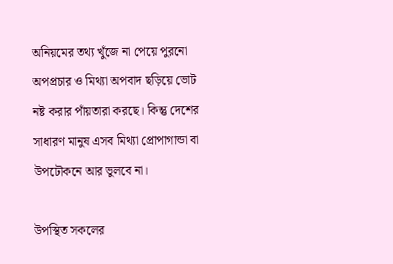অনিয়মের তথ্য খুঁজে না পেয়ে পুরনো অপপ্রচার ও মিথ্যা অপবাদ ছড়িয়ে ভোট নষ্ট করার পাঁয়তারা করছে। কিন্তু দেশের সাধারণ মানুষ এসব মিথ্যা প্রোপাগান্ডা বা উপঢৌকনে আর ভুলবে না।

উপস্থিত সকলের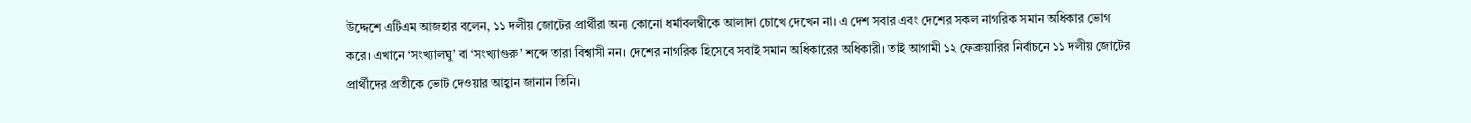উদ্দেশে এটিএম আজহার বলেন, ১১ দলীয় জোটের প্রার্থীরা অন্য কোনো ধর্মাবলম্বীকে আলাদা চোখে দেখেন না। এ দেশ সবার এবং দেশের সকল নাগরিক সমান অধিকার ভোগ করে। এখানে ‘সংখ্যালঘু’ বা ‘সংখ্যাগুরু’ শব্দে তারা বিশ্বাসী নন। দেশের নাগরিক হিসেবে সবাই সমান অধিকারের অধিকারী। তাই আগামী ১২ ফেব্রুয়ারির নির্বাচনে ১১ দলীয় জোটের প্রার্থীদের প্রতীকে ভোট দেওয়ার আহ্বান জানান তিনি।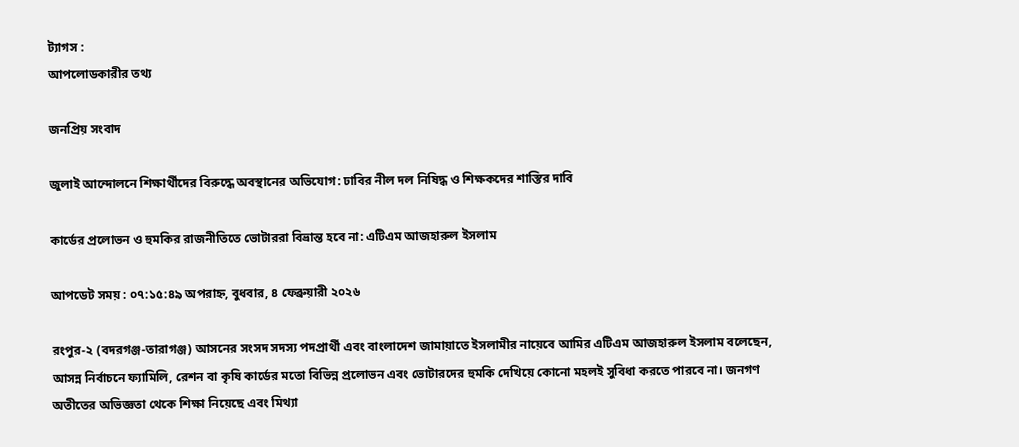ট্যাগস :
আপলোডকারীর তথ্য

জনপ্রিয় সংবাদ

জুলাই আন্দোলনে শিক্ষার্থীদের বিরুদ্ধে অবস্থানের অভিযোগ: ঢাবির নীল দল নিষিদ্ধ ও শিক্ষকদের শাস্তির দাবি

কার্ডের প্রলোভন ও হুমকির রাজনীতিতে ভোটাররা বিভ্রান্ত হবে না: এটিএম আজহারুল ইসলাম

আপডেট সময় : ০৭:১৫:৪৯ অপরাহ্ন, বুধবার, ৪ ফেব্রুয়ারী ২০২৬

রংপুর-২ (বদরগঞ্জ-তারাগঞ্জ) আসনের সংসদ সদস্য পদপ্রার্থী এবং বাংলাদেশ জামায়াতে ইসলামীর নায়েবে আমির এটিএম আজহারুল ইসলাম বলেছেন, আসন্ন নির্বাচনে ফ্যামিলি, রেশন বা কৃষি কার্ডের মতো বিভিন্ন প্রলোভন এবং ভোটারদের হুমকি দেখিয়ে কোনো মহলই সুবিধা করতে পারবে না। জনগণ অতীতের অভিজ্ঞতা থেকে শিক্ষা নিয়েছে এবং মিথ্যা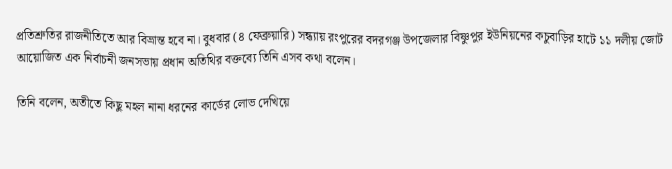প্রতিশ্রুতির রাজনীতিতে আর বিভ্রান্ত হবে না। বুধবার (৪ ফেব্রুয়ারি) সন্ধ্যায় রংপুরের বদরগঞ্জ উপজেলার বিষ্ণুপুর ইউনিয়নের কচুবাড়ির হাটে ১১ দলীয় জোট আয়োজিত এক নির্বাচনী জনসভায় প্রধান অতিথির বক্তব্যে তিনি এসব কথা বলেন।

তিনি বলেন, অতীতে কিছু মহল নানা ধরনের কার্ডের লোভ দেখিয়ে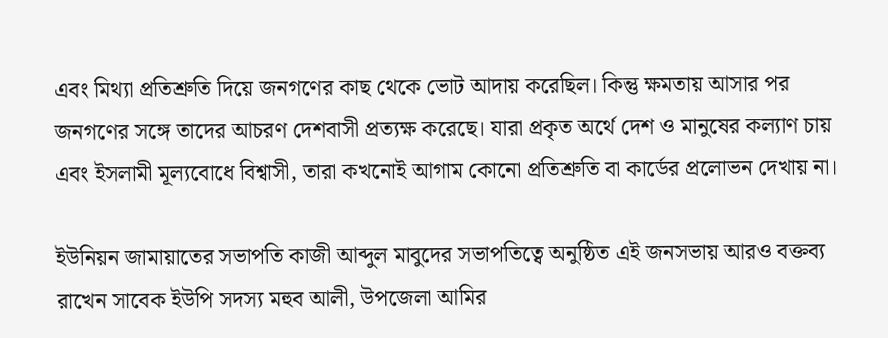এবং মিথ্যা প্রতিশ্রুতি দিয়ে জনগণের কাছ থেকে ভোট আদায় করেছিল। কিন্তু ক্ষমতায় আসার পর জনগণের সঙ্গে তাদের আচরণ দেশবাসী প্রত্যক্ষ করেছে। যারা প্রকৃত অর্থে দেশ ও মানুষের কল্যাণ চায় এবং ইসলামী মূল্যবোধে বিশ্বাসী, তারা কখনোই আগাম কোনো প্রতিশ্রুতি বা কার্ডের প্রলোভন দেখায় না।

ইউনিয়ন জামায়াতের সভাপতি কাজী আব্দুল মাবুদের সভাপতিত্বে অনুষ্ঠিত এই জনসভায় আরও বক্তব্য রাখেন সাবেক ইউপি সদস্য মহুব আলী, উপজেলা আমির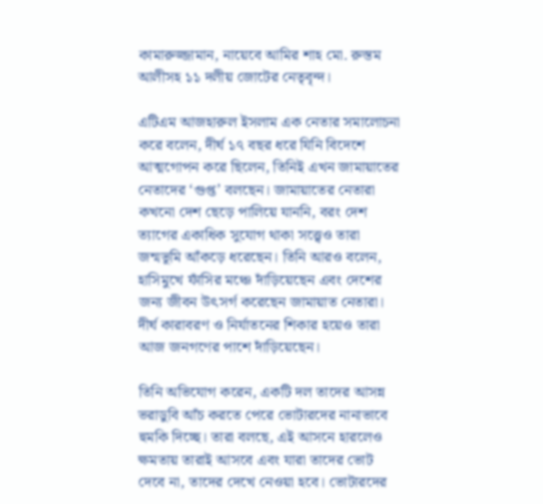কামারুজ্জামান, নায়েবে আমির শাহ মো. রুস্তম আলীসহ ১১ দলীয় জোটের নেতৃবৃন্দ।

এটিএম আজহারুল ইসলাম এক নেতার সমালোচনা করে বলেন, দীর্ঘ ১৭ বছর ধরে যিনি বিদেশে আত্মগোপন করে ছিলেন, তিনিই এখন জামায়াতের নেতাদের ‘গুপ্ত’ বলছেন। জামায়াতের নেতারা কখনো দেশ ছেড়ে পালিয়ে যাননি, বরং দেশ ত্যাগের একাধিক সুযোগ থাকা সত্ত্বেও তারা জন্মভূমি আঁকড়ে ধরেছেন। তিনি আরও বলেন, হাসিমুখে ফাঁসির মঞ্চে দাঁড়িয়েছেন এবং দেশের জন্য জীবন উৎসর্গ করেছেন জামায়াত নেতারা। দীর্ঘ কারাবরণ ও নির্যাতনের শিকার হয়েও তারা আজ জনগণের পাশে দাঁড়িয়েছেন।

তিনি অভিযোগ করেন, একটি দল তাদের আসন্ন ভরাডুবি আঁচ করতে পেরে ভোটারদের নানাভাবে হুমকি দিচ্ছে। তারা বলছে, এই আসনে হারলেও ক্ষমতায় তারাই আসবে এবং যারা তাদের ভোট দেবে না, তাদের দেখে নেওয়া হবে। ভোটারদের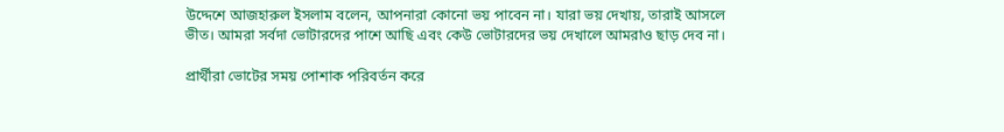উদ্দেশে আজহারুল ইসলাম বলেন, আপনারা কোনো ভয় পাবেন না। যারা ভয় দেখায়, তারাই আসলে ভীত। আমরা সর্বদা ভোটারদের পাশে আছি এবং কেউ ভোটারদের ভয় দেখালে আমরাও ছাড় দেব না।

প্রার্থীরা ভোটের সময় পোশাক পরিবর্তন করে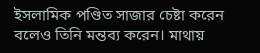ইসলামিক পণ্ডিত সাজার চেষ্টা করেন বলেও তিনি মন্তব্য করেন। মাথায়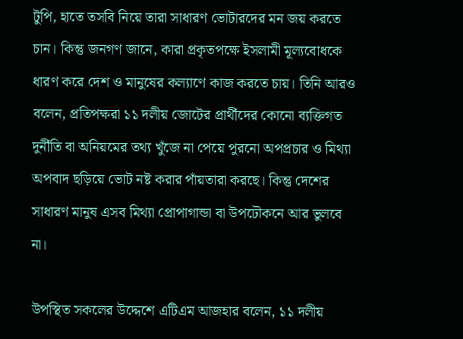টুপি, হাতে তসবি নিয়ে তারা সাধারণ ভোটারদের মন জয় করতে চান। কিন্তু জনগণ জানে, কারা প্রকৃতপক্ষে ইসলামী মূল্যবোধকে ধারণ করে দেশ ও মানুষের কল্যাণে কাজ করতে চায়। তিনি আরও বলেন, প্রতিপক্ষরা ১১ দলীয় জোটের প্রার্থীদের কোনো ব্যক্তিগত দুর্নীতি বা অনিয়মের তথ্য খুঁজে না পেয়ে পুরনো অপপ্রচার ও মিথ্যা অপবাদ ছড়িয়ে ভোট নষ্ট করার পাঁয়তারা করছে। কিন্তু দেশের সাধারণ মানুষ এসব মিথ্যা প্রোপাগান্ডা বা উপঢৌকনে আর ভুলবে না।

উপস্থিত সকলের উদ্দেশে এটিএম আজহার বলেন, ১১ দলীয়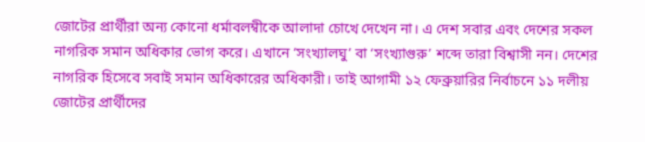জোটের প্রার্থীরা অন্য কোনো ধর্মাবলম্বীকে আলাদা চোখে দেখেন না। এ দেশ সবার এবং দেশের সকল নাগরিক সমান অধিকার ভোগ করে। এখানে ‘সংখ্যালঘু’ বা ‘সংখ্যাগুরু’ শব্দে তারা বিশ্বাসী নন। দেশের নাগরিক হিসেবে সবাই সমান অধিকারের অধিকারী। তাই আগামী ১২ ফেব্রুয়ারির নির্বাচনে ১১ দলীয় জোটের প্রার্থীদের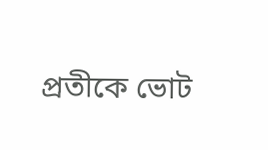প্রতীকে ভোট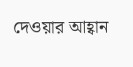দেওয়ার আহ্বান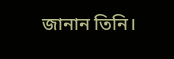জানান তিনি।